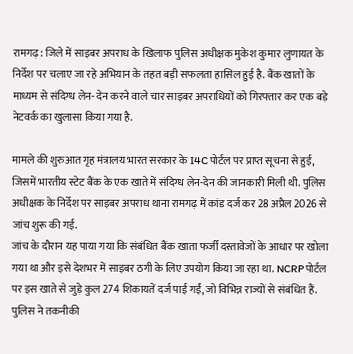रामगढ़: जिले में साइबर अपराध के खिलाफ पुलिस अधीक्षक मुकेश कुमार लुणायत के निर्देश पर चलाए जा रहे अभियान के तहत बड़ी सफलता हासिल हुई है. बैंक खातों के माध्यम से संदिग्ध लेन- देन करने वाले चार साइबर अपराधियों को गिरफ्तार कर एक बड़े नेटवर्क का खुलासा किया गया है.

मामले की शुरुआत गृह मंत्रालय भारत सरकार के I4C पोर्टल पर प्राप्त सूचना से हुई, जिसमें भारतीय स्टेट बैंक के एक खाते में संदिग्ध लेन-देन की जानकारी मिली थी. पुलिस अधीक्षक के निर्देश पर साइबर अपराध थाना रामगढ़ में कांड दर्ज कर 28 अप्रैल 2026 से जांच शुरू की गई.
जांच के दौरान यह पाया गया कि संबंधित बैंक खाता फर्जी दस्तावेजों के आधार पर खोला गया था और इसे देशभर में साइबर ठगी के लिए उपयोग किया जा रहा था. NCRP पोर्टल पर इस खाते से जुड़े कुल 274 शिकायतें दर्ज पाई गईं, जो विभिन्न राज्यों से संबंधित हैं.
पुलिस ने तकनीकी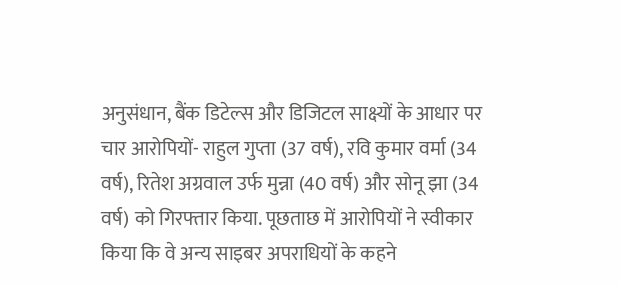अनुसंधान, बैंक डिटेल्स और डिजिटल साक्ष्यों के आधार पर चार आरोपियों- राहुल गुप्ता (37 वर्ष), रवि कुमार वर्मा (34 वर्ष), रितेश अग्रवाल उर्फ मुन्ना (40 वर्ष) और सोनू झा (34 वर्ष) को गिरफ्तार किया. पूछताछ में आरोपियों ने स्वीकार किया कि वे अन्य साइबर अपराधियों के कहने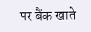पर बैंक खाते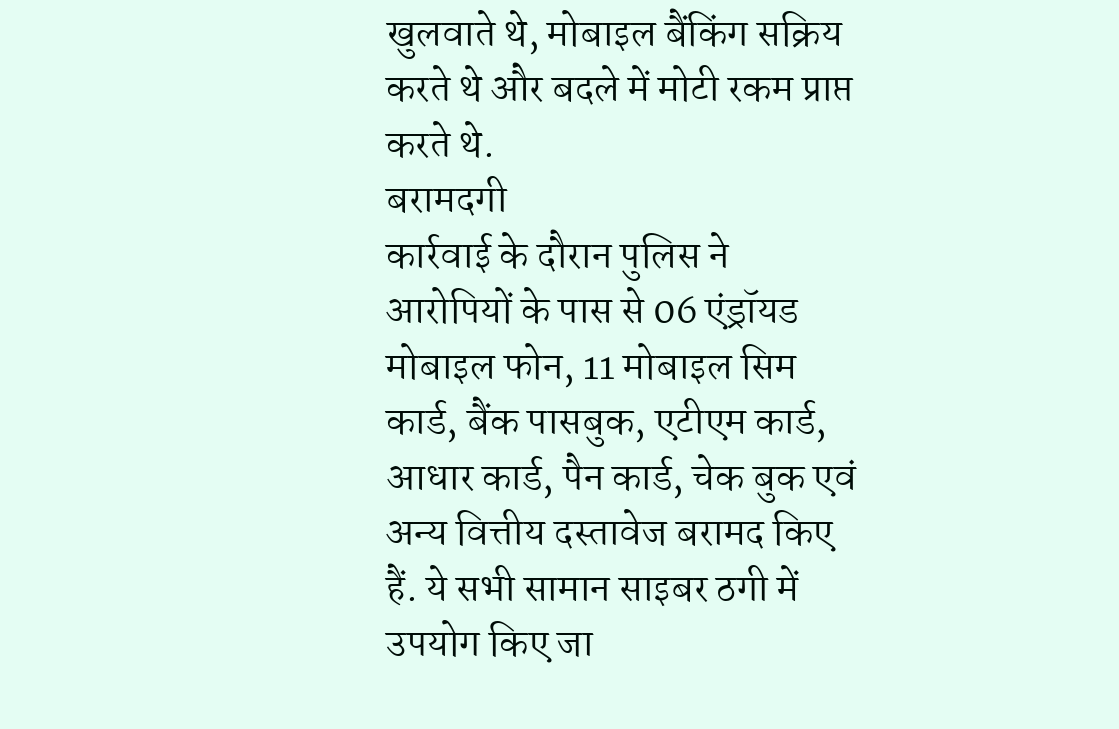खुलवाते थे, मोबाइल बैंकिंग सक्रिय करते थे और बदले में मोटी रकम प्राप्त करते थे.
बरामदगी
कार्रवाई के दौरान पुलिस ने आरोपियों के पास से 06 एंड्रॉयड मोबाइल फोन, 11 मोबाइल सिम कार्ड, बैंक पासबुक, एटीएम कार्ड, आधार कार्ड, पैन कार्ड, चेक बुक एवं अन्य वित्तीय दस्तावेज बरामद किए हैं. ये सभी सामान साइबर ठगी में उपयोग किए जा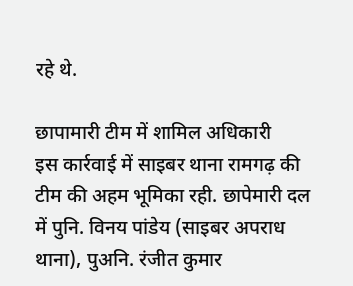रहे थे.

छापामारी टीम में शामिल अधिकारी
इस कार्रवाई में साइबर थाना रामगढ़ की टीम की अहम भूमिका रही. छापेमारी दल में पुनि. विनय पांडेय (साइबर अपराध थाना), पुअनि. रंजीत कुमार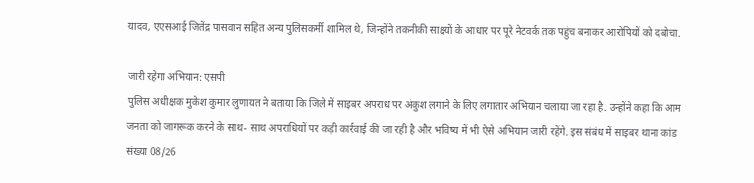यादव, एएसआई जितेंद्र पासवान सहित अन्य पुलिसकर्मी शामिल थे, जिन्होंने तकनीकी साक्ष्यों के आधार पर पूरे नेटवर्क तक पहुंच बनाकर आरोपियों को दबोचा.

जारी रहेगा अभियान: एसपी
पुलिस अधीक्षक मुकेश कुमार लुणायत ने बताया कि जिले में साइबर अपराध पर अंकुश लगाने के लिए लगातार अभियान चलाया जा रहा है. उन्होंने कहा कि आम जनता को जागरूक करने के साथ- साथ अपराधियों पर कड़ी कार्रवाई की जा रही है और भविष्य में भी ऐसे अभियान जारी रहेंगे. इस संबंध में साइबर थाना कांड संख्या 08/26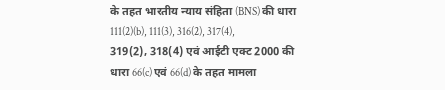के तहत भारतीय न्याय संहिता (BNS) की धारा 111(2)(b), 111(3), 316(2), 317(4), 319(2), 318(4) एवं आईटी एक्ट 2000 की धारा 66(c) एवं 66(d) के तहत मामला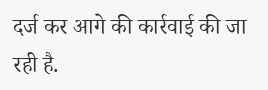दर्ज कर आगे की कार्रवाई की जा रही है.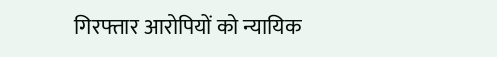गिरफ्तार आरोपियों को न्यायिक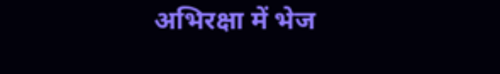अभिरक्षा में भेज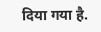दिया गया है.